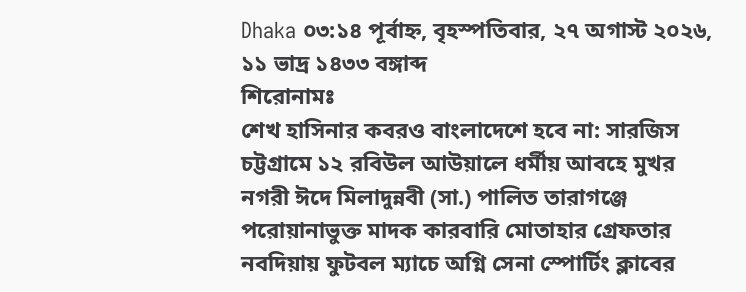Dhaka ০৩:১৪ পূর্বাহ্ন, বৃহস্পতিবার, ২৭ অগাস্ট ২০২৬, ১১ ভাদ্র ১৪৩৩ বঙ্গাব্দ
শিরোনামঃ
শেখ হাসিনার কবরও বাংলাদেশে হবে না: সারজিস চট্টগ্রামে ১২ রবিউল আউয়ালে ধর্মীয় আবহে মুখর নগরী ঈদে মিলাদুন্নবী (সা.) পালিত তারাগঞ্জে পরোয়ানাভুক্ত মাদক কারবারি মোতাহার গ্রেফতার নবদিয়ায় ফুটবল ম্যাচে অগ্নি সেনা স্পোর্টিং ক্লাবের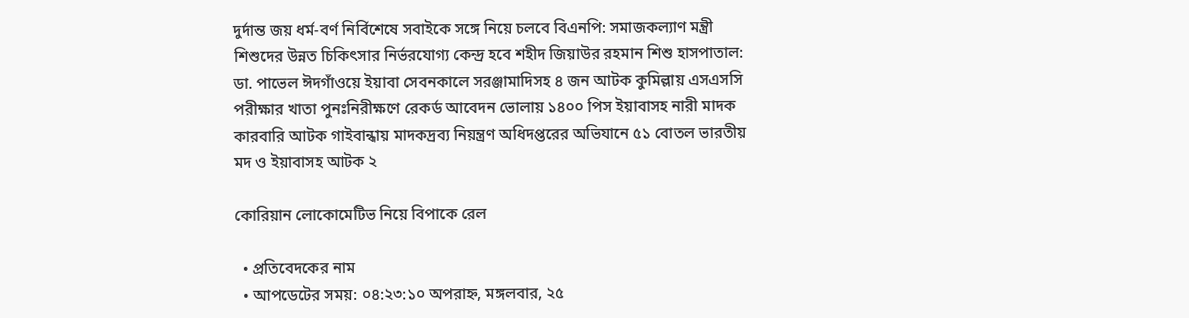দুর্দান্ত জয় ধর্ম-বর্ণ নির্বিশেষে সবাইকে সঙ্গে নিয়ে চলবে বিএনপি: সমাজকল্যাণ মন্ত্রী শিশুদের উন্নত চিকিৎসার নির্ভরযোগ্য কেন্দ্র হবে শহীদ জিয়াউর রহমান শিশু হাসপাতাল: ডা. পাভেল ঈদগাঁওয়ে ইয়াবা সেবনকালে সরঞ্জামাদিসহ ৪ জন আটক কুমিল্লায় এসএসসি পরীক্ষার খাতা পুনঃনিরীক্ষণে রেকর্ড আবেদন ভোলায় ১৪০০ পিস ইয়াবাসহ নারী মাদক কারবারি আটক গাইবান্ধায় মাদকদ্রব্য নিয়ন্ত্রণ অধিদপ্তরের অভিযানে ৫১ বোতল ভারতীয় মদ ও ইয়াবাসহ আটক ২

কোরিয়ান লোকোমেটিভ নিয়ে বিপাকে রেল

  • প্রতিবেদকের নাম
  • আপডেটের সময়: ০৪:২৩:১০ অপরাহ্ন, মঙ্গলবার, ২৫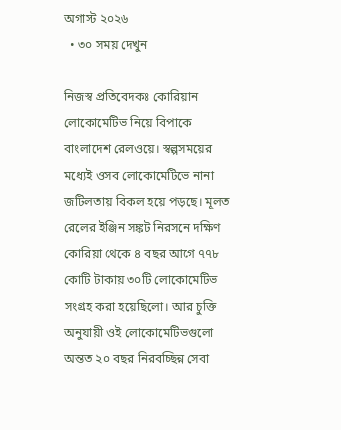অগাস্ট ২০২৬
  • ৩০ সময় দেখুন

নিজস্ব প্রতিবেদকঃ কোরিয়ান লোকোমেটিভ নিয়ে বিপাকে বাংলাদেশ রেলওয়ে। স্বল্পসময়ের মধ্যেই ওসব লোকোমেটিভে নানা জটিলতায় বিকল হয়ে পড়ছে। মূলত রেলের ইঞ্জিন সঙ্কট নিরসনে দক্ষিণ কোরিয়া থেকে ৪ বছর আগে ৭৭৮ কোটি টাকায় ৩০টি লোকোমেটিভ সংগ্রহ করা হয়েছিলো। আর চুক্তি অনুযায়ী ওই লোকোমেটিভগুলো অন্তত ২০ বছর নিরবচ্ছিন্ন সেবা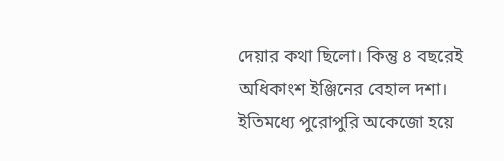দেয়ার কথা ছিলো। কিন্তু ৪ বছরেই অধিকাংশ ইঞ্জিনের বেহাল দশা। ইতিমধ্যে পুরোপুরি অকেজো হয়ে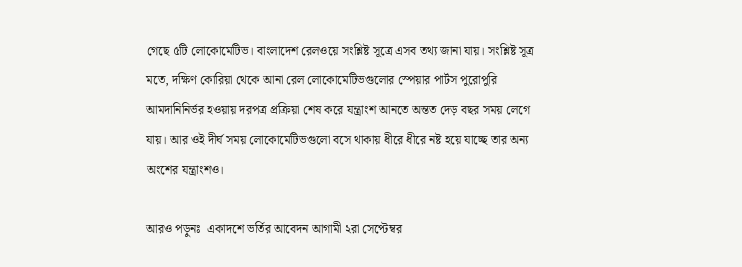গেছে ৫টি লোকোমেটিভ। বাংলাদেশ রেলওয়ে সংশ্লিষ্ট সূত্রে এসব তথ্য জানা যায়। সংশ্লিষ্ট সূত্র মতে, দক্ষিণ কোরিয়া থেকে আনা রেল লোকোমেটিভগুলোর স্পেয়ার পার্টস পুরোপুরি আমদানিনির্ভর হওয়ায় দরপত্র প্রক্রিয়া শেষ করে যন্ত্রাংশ আনতে অন্তত দেড় বছর সময় লেগে যায়। আর ওই দীর্ঘ সময় লোকোমেটিভগুলো বসে থাকায় ধীরে ধীরে নষ্ট হয়ে যাচ্ছে তার অন্য অংশের যন্ত্রাংশও।

আরও পড়ুনঃ  একাদশে ভর্তির আবেদন আগামী ২রা সেপ্টেম্বর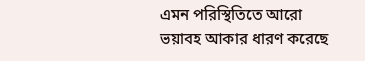এমন পরিস্থিতিতে আরো ভয়াবহ আকার ধারণ করেছে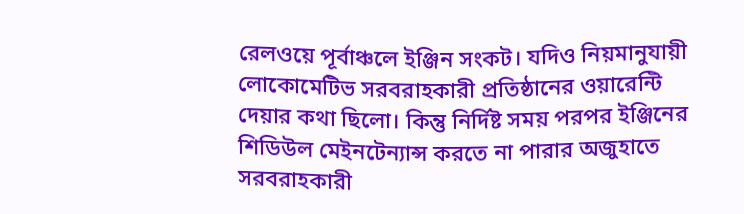রেলওয়ে পূর্বাঞ্চলে ইঞ্জিন সংকট। যদিও নিয়মানুযায়ী লোকোমেটিভ সরবরাহকারী প্রতিষ্ঠানের ওয়ারেন্টি দেয়ার কথা ছিলো। কিন্তু নির্দিষ্ট সময় পরপর ইঞ্জিনের শিডিউল মেইনটেন্যান্স করতে না পারার অজুহাতে সরবরাহকারী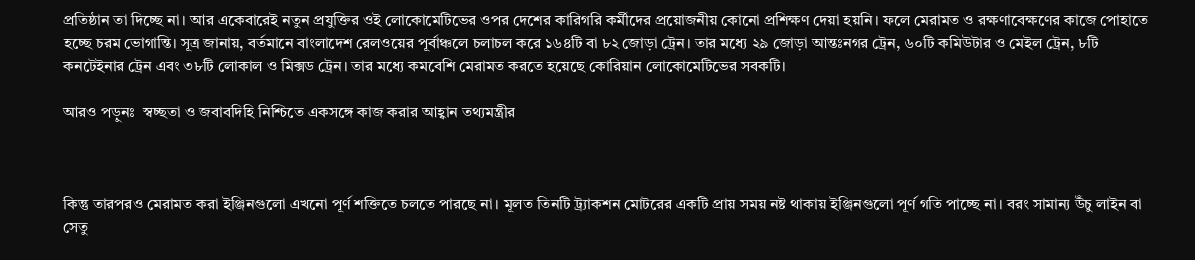প্রতিষ্ঠান তা দিচ্ছে না। আর একেবারেই নতুন প্রযুক্তির ওই লোকোমেটিভের ওপর দেশের কারিগরি কর্মীদের প্রয়োজনীয় কোনো প্রশিক্ষণ দেয়া হয়নি। ফলে মেরামত ও রক্ষণাবেক্ষণের কাজে পোহাতে হচ্ছে চরম ভোগান্তি। সূত্র জানায়, বর্তমানে বাংলাদেশ রেলওয়ের পূর্বাঞ্চলে চলাচল করে ১৬৪টি বা ৮২ জোড়া ট্রেন। তার মধ্যে ২৯ জোড়া আন্তঃনগর ট্রেন, ৬০টি কমিউটার ও মেইল ট্রেন, ৮টি কনটেইনার ট্রেন এবং ৩৮টি লোকাল ও মিক্সড ট্রেন। তার মধ্যে কমবেশি মেরামত করতে হয়েছে কোরিয়ান লোকোমেটিভের সবকটি।

আরও পড়ুনঃ  স্বচ্ছতা ও জবাবদিহি নিশ্চিতে একসঙ্গে কাজ করার আহ্বান তথ্যমন্ত্রীর



কিন্তু তারপরও মেরামত করা ইঞ্জিনগুলো এখনো পূর্ণ শক্তিতে চলতে পারছে না। মূলত তিনটি ট্র্যাকশন মোটরের একটি প্রায় সময় নষ্ট থাকায় ইঞ্জিনগুলো পূর্ণ গতি পাচ্ছে না। বরং সামান্য উঁচু লাইন বা সেতু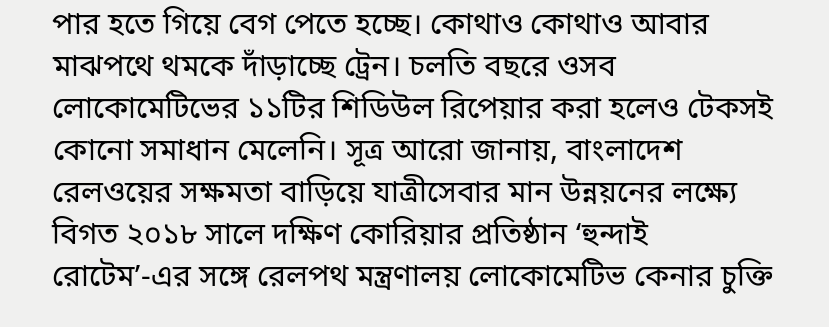পার হতে গিয়ে বেগ পেতে হচ্ছে। কোথাও কোথাও আবার মাঝপথে থমকে দাঁড়াচ্ছে ট্রেন। চলতি বছরে ওসব লোকোমেটিভের ১১টির শিডিউল রিপেয়ার করা হলেও টেকসই কোনো সমাধান মেলেনি। সূত্র আরো জানায়, বাংলাদেশ রেলওয়ের সক্ষমতা বাড়িয়ে যাত্রীসেবার মান উন্নয়নের লক্ষ্যে বিগত ২০১৮ সালে দক্ষিণ কোরিয়ার প্রতিষ্ঠান ‘হুন্দাই রোটেম’-এর সঙ্গে রেলপথ মন্ত্রণালয় লোকোমেটিভ কেনার চুক্তি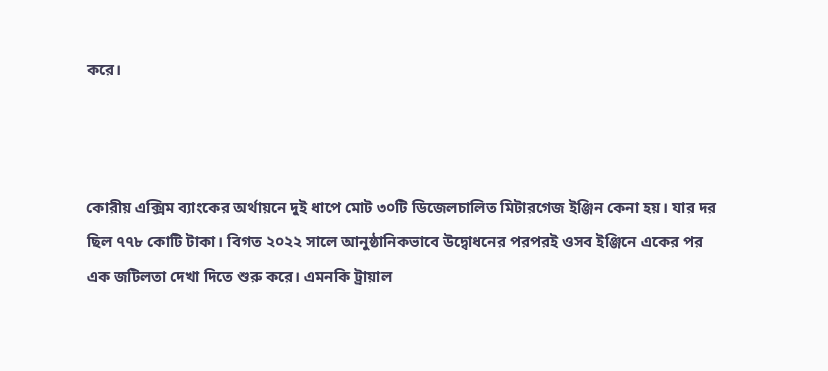করে।



কোরীয় এক্সিম ব্যাংকের অর্থায়নে দুই ধাপে মোট ৩০টি ডিজেলচালিত মিটারগেজ ইঞ্জিন কেনা হয়। যার দর ছিল ৭৭৮ কোটি টাকা। বিগত ২০২২ সালে আনুষ্ঠানিকভাবে উদ্বোধনের পরপরই ওসব ইঞ্জিনে একের পর এক জটিলতা দেখা দিতে শুরু করে। এমনকি ট্রায়াল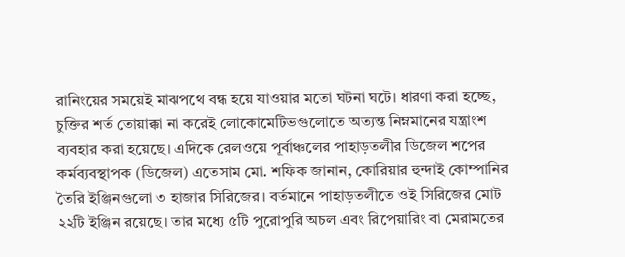রানিংয়ের সময়েই মাঝপথে বন্ধ হয়ে যাওয়ার মতো ঘটনা ঘটে। ধারণা করা হচ্ছে, চুক্তির শর্ত তোয়াক্কা না করেই লোকোমেটিভগুলোতে অত্যন্ত নিম্নমানের যন্ত্রাংশ ব্যবহার করা হয়েছে। এদিকে রেলওয়ে পূর্বাঞ্চলের পাহাড়তলীর ডিজেল শপের কর্মব্যবস্থাপক (ডিজেল) এতেসাম মো. শফিক জানান, কোরিয়ার হুন্দাই কোম্পানির তৈরি ইঞ্জিনগুলো ৩ হাজার সিরিজের। বর্তমানে পাহাড়তলীতে ওই সিরিজের মোট ২২টি ইঞ্জিন রয়েছে। তার মধ্যে ৫টি পুরোপুরি অচল এবং রিপেয়ারিং বা মেরামতের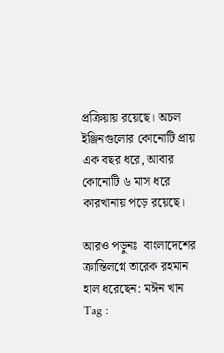প্রক্রিয়ায় রয়েছে। অচল ইঞ্জিনগুলোর কোনোটি প্রায় এক বছর ধরে, আবার কোনোটি ৬ মাস ধরে কারখানায় পড়ে রয়েছে।

আরও পড়ুনঃ  বাংলাদেশের ক্রান্তিলগ্নে তারেক রহমান হাল ধরেছেন: মঈন খান
Tag :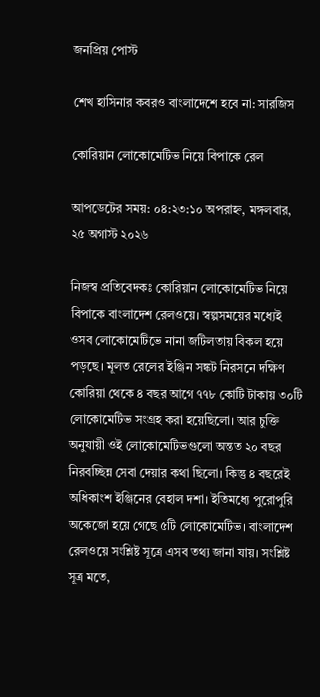জনপ্রিয় পোস্ট

শেখ হাসিনার কবরও বাংলাদেশে হবে না: সারজিস

কোরিয়ান লোকোমেটিভ নিয়ে বিপাকে রেল

আপডেটের সময়: ০৪:২৩:১০ অপরাহ্ন, মঙ্গলবার, ২৫ অগাস্ট ২০২৬

নিজস্ব প্রতিবেদকঃ কোরিয়ান লোকোমেটিভ নিয়ে বিপাকে বাংলাদেশ রেলওয়ে। স্বল্পসময়ের মধ্যেই ওসব লোকোমেটিভে নানা জটিলতায় বিকল হয়ে পড়ছে। মূলত রেলের ইঞ্জিন সঙ্কট নিরসনে দক্ষিণ কোরিয়া থেকে ৪ বছর আগে ৭৭৮ কোটি টাকায় ৩০টি লোকোমেটিভ সংগ্রহ করা হয়েছিলো। আর চুক্তি অনুযায়ী ওই লোকোমেটিভগুলো অন্তত ২০ বছর নিরবচ্ছিন্ন সেবা দেয়ার কথা ছিলো। কিন্তু ৪ বছরেই অধিকাংশ ইঞ্জিনের বেহাল দশা। ইতিমধ্যে পুরোপুরি অকেজো হয়ে গেছে ৫টি লোকোমেটিভ। বাংলাদেশ রেলওয়ে সংশ্লিষ্ট সূত্রে এসব তথ্য জানা যায়। সংশ্লিষ্ট সূত্র মতে,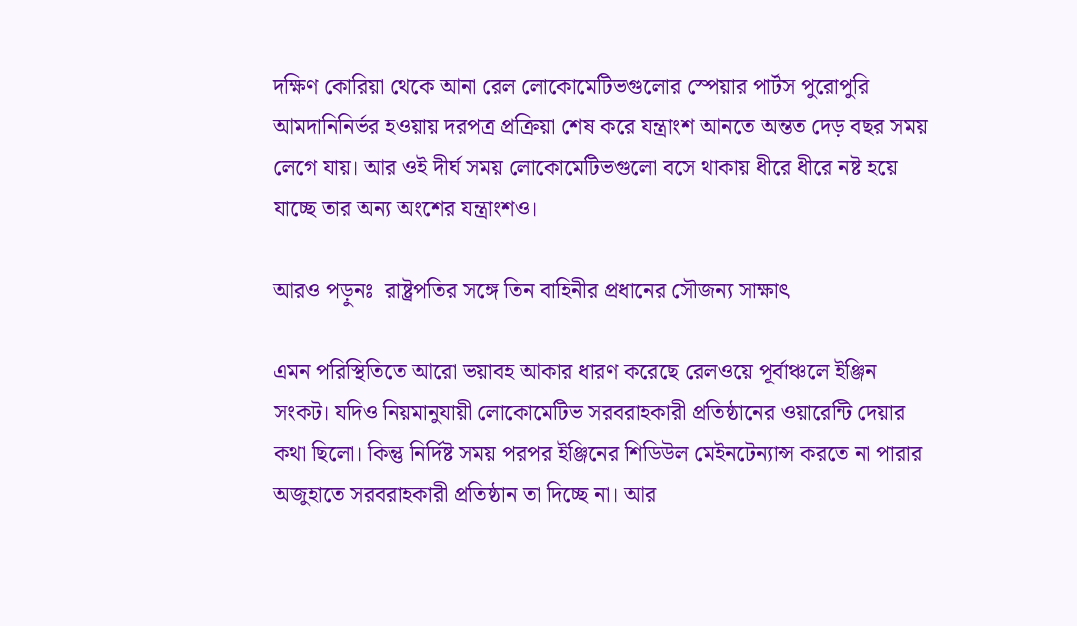দক্ষিণ কোরিয়া থেকে আনা রেল লোকোমেটিভগুলোর স্পেয়ার পার্টস পুরোপুরি আমদানিনির্ভর হওয়ায় দরপত্র প্রক্রিয়া শেষ করে যন্ত্রাংশ আনতে অন্তত দেড় বছর সময় লেগে যায়। আর ওই দীর্ঘ সময় লোকোমেটিভগুলো বসে থাকায় ধীরে ধীরে নষ্ট হয়ে যাচ্ছে তার অন্য অংশের যন্ত্রাংশও।

আরও পড়ুনঃ  রাষ্ট্রপতির সঙ্গে তিন বাহিনীর প্রধানের সৌজন্য সাক্ষাৎ

এমন পরিস্থিতিতে আরো ভয়াবহ আকার ধারণ করেছে রেলওয়ে পূর্বাঞ্চলে ইঞ্জিন সংকট। যদিও নিয়মানুযায়ী লোকোমেটিভ সরবরাহকারী প্রতিষ্ঠানের ওয়ারেন্টি দেয়ার কথা ছিলো। কিন্তু নির্দিষ্ট সময় পরপর ইঞ্জিনের শিডিউল মেইনটেন্যান্স করতে না পারার অজুহাতে সরবরাহকারী প্রতিষ্ঠান তা দিচ্ছে না। আর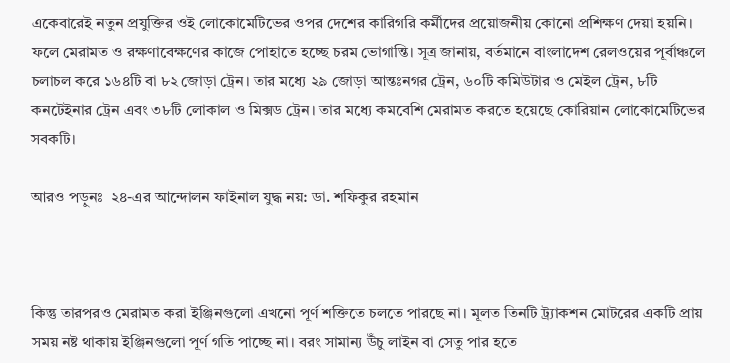একেবারেই নতুন প্রযুক্তির ওই লোকোমেটিভের ওপর দেশের কারিগরি কর্মীদের প্রয়োজনীয় কোনো প্রশিক্ষণ দেয়া হয়নি। ফলে মেরামত ও রক্ষণাবেক্ষণের কাজে পোহাতে হচ্ছে চরম ভোগান্তি। সূত্র জানায়, বর্তমানে বাংলাদেশ রেলওয়ের পূর্বাঞ্চলে চলাচল করে ১৬৪টি বা ৮২ জোড়া ট্রেন। তার মধ্যে ২৯ জোড়া আন্তঃনগর ট্রেন, ৬০টি কমিউটার ও মেইল ট্রেন, ৮টি কনটেইনার ট্রেন এবং ৩৮টি লোকাল ও মিক্সড ট্রেন। তার মধ্যে কমবেশি মেরামত করতে হয়েছে কোরিয়ান লোকোমেটিভের সবকটি।

আরও পড়ুনঃ  ২৪-এর আন্দোলন ফাইনাল যুদ্ধ নয়: ডা. শফিকুর রহমান



কিন্তু তারপরও মেরামত করা ইঞ্জিনগুলো এখনো পূর্ণ শক্তিতে চলতে পারছে না। মূলত তিনটি ট্র্যাকশন মোটরের একটি প্রায় সময় নষ্ট থাকায় ইঞ্জিনগুলো পূর্ণ গতি পাচ্ছে না। বরং সামান্য উঁচু লাইন বা সেতু পার হতে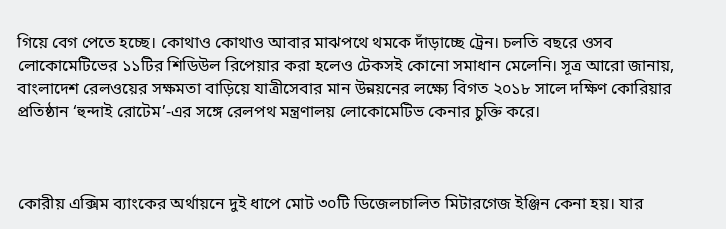গিয়ে বেগ পেতে হচ্ছে। কোথাও কোথাও আবার মাঝপথে থমকে দাঁড়াচ্ছে ট্রেন। চলতি বছরে ওসব লোকোমেটিভের ১১টির শিডিউল রিপেয়ার করা হলেও টেকসই কোনো সমাধান মেলেনি। সূত্র আরো জানায়, বাংলাদেশ রেলওয়ের সক্ষমতা বাড়িয়ে যাত্রীসেবার মান উন্নয়নের লক্ষ্যে বিগত ২০১৮ সালে দক্ষিণ কোরিয়ার প্রতিষ্ঠান ‘হুন্দাই রোটেম’-এর সঙ্গে রেলপথ মন্ত্রণালয় লোকোমেটিভ কেনার চুক্তি করে।



কোরীয় এক্সিম ব্যাংকের অর্থায়নে দুই ধাপে মোট ৩০টি ডিজেলচালিত মিটারগেজ ইঞ্জিন কেনা হয়। যার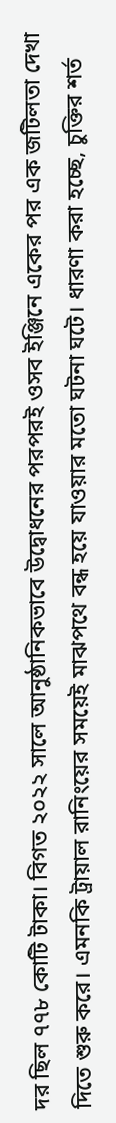দর ছিল ৭৭৮ কোটি টাকা। বিগত ২০২২ সালে আনুষ্ঠানিকভাবে উদ্বোধনের পরপরই ওসব ইঞ্জিনে একের পর এক জটিলতা দেখা দিতে শুরু করে। এমনকি ট্রায়াল রানিংয়ের সময়েই মাঝপথে বন্ধ হয়ে যাওয়ার মতো ঘটনা ঘটে। ধারণা করা হচ্ছে, চুক্তির শর্ত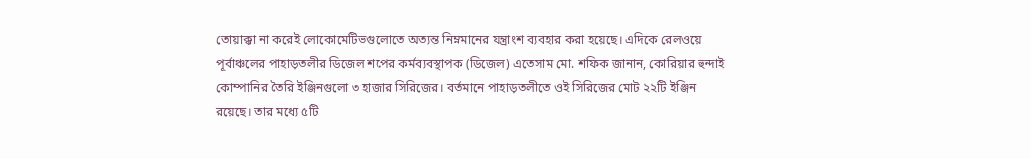তোয়াক্কা না করেই লোকোমেটিভগুলোতে অত্যন্ত নিম্নমানের যন্ত্রাংশ ব্যবহার করা হয়েছে। এদিকে রেলওয়ে পূর্বাঞ্চলের পাহাড়তলীর ডিজেল শপের কর্মব্যবস্থাপক (ডিজেল) এতেসাম মো. শফিক জানান, কোরিয়ার হুন্দাই কোম্পানির তৈরি ইঞ্জিনগুলো ৩ হাজার সিরিজের। বর্তমানে পাহাড়তলীতে ওই সিরিজের মোট ২২টি ইঞ্জিন রয়েছে। তার মধ্যে ৫টি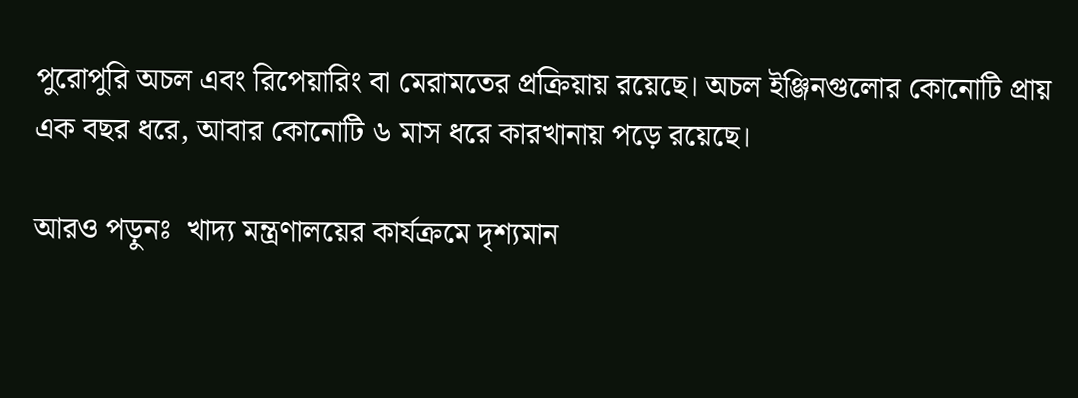পুরোপুরি অচল এবং রিপেয়ারিং বা মেরামতের প্রক্রিয়ায় রয়েছে। অচল ইঞ্জিনগুলোর কোনোটি প্রায় এক বছর ধরে, আবার কোনোটি ৬ মাস ধরে কারখানায় পড়ে রয়েছে।

আরও পড়ুনঃ  খাদ্য মন্ত্রণালয়ের কার্যক্রমে দৃশ্যমান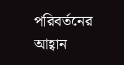পরিবর্তনের আহ্বান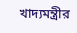খাদ্যমন্ত্রীর